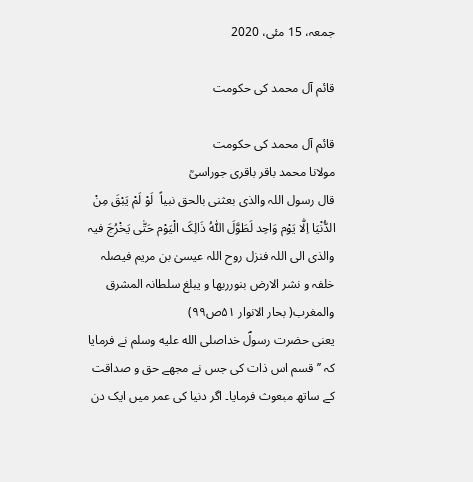جمعہ، 15 مئی، 2020

قائم آل محمد کی حکومت

قائم آل محمد کی حکومت
مولانا محمد باقر باقری جوراسیؒ
قال رسول اللہ والذی بعثنی بالحق نبیاً  لَوْ لَمْ یَبْقَ مِنْ الدُّنْیَا اِلّٰا یَوْم وَاحِد لَطَوَّلَ اللّٰہُ ذَالِکَ الْیَوْم حَتّٰی یَخْرُجَ فیہ والذی الی اللہ فنزل روح اللہ عیسیٰ بن مریم فیصلہ خلفہ و نشر الارض بنورربھا و یبلغ سلطانہ المشرق والمغرب( بحار الانوار ۵۱ص۹۹)
یعنی حضرت رسولؐ خداصلى الله عليه وسلم نے فرمایا کہ ’’ قسم اس ذات کی جس نے مجھے حق و صداقت کے ساتھ مبعوث فرمایا۔ اگر دنیا کی عمر میں ایک دن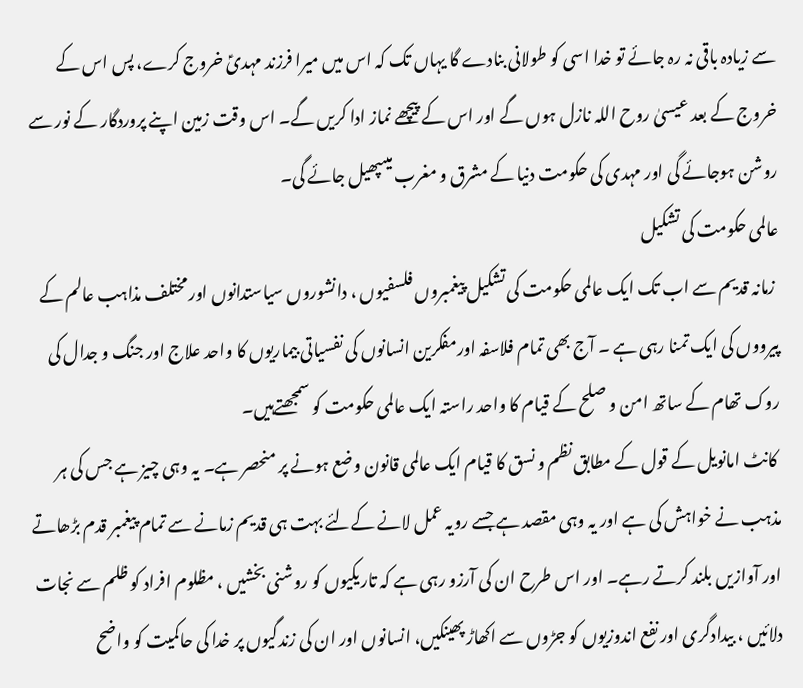سے زیادہ باقی نہ رہ جائے تو خدا اسی کو طولانی بنادے گا یہاں تک کہ اس میں میرا فرزند مہدیؑ خروج کرے، پس اس کے خروج کے بعد عیسیٰ روح اللہ نازل ہوں گے اور اس کے پیچھے نماز ادا کریں گے۔ اس وقت زمین اپنے پروردگار کے نور سے روشن ہوجائے گی اور مہدی کی حکومت دنیا کے مشرق و مغرب میںپھیل جائے گی۔
عالمی حکومت کی تشکیل
 زمانہ قدیم سے اب تک ایک عالمی حکومت کی تشکیل پیغمبروں فلسفیوں ، دانشوروں سیاستدانوں اور مختلف مذاہب عالم کے پیرووں کی ایک تمنا رہی ہے ۔ آج بھی تمام فلاسفہ اورمفکرین انسانوں کی نفسیاتی بیماریوں کا واحد علاج اور جنگ و جدال کی روک تھام کے ساتھ امن و صلح کے قیام کا واحد راستہ ایک عالمی حکومت کو سمجھتےہیں۔
 کانٹ امانویل کے قول کے مطابق نظم و نسق کا قیام ایک عالمی قانون وضع ہونے پر منحصر ہے۔ یہ وہی چیز ہے جس کی ہر مذہب نے خواہش کی ہے اور یہ وہی مقصد ہے جسے رویہ عمل لانے کےلئے بہت ہی قدیم زمانے سے تمام پیغمبر قدم بڑھاتے اور آوازیں بلند کرتے رہے۔ اور اس طرح ان کی آرزو رہی ہے کہ تاریکیوں کو روشنی بخشیں ، مظلوم افراد کو ظلم سے نجات دلائیں ، بیدادگری اور نفع اندوزیوں کو جڑوں سے اکھاڑ پھینکیں، انسانوں اور ان کی زندگیوں پر خدا کی حاکمیت کو واضح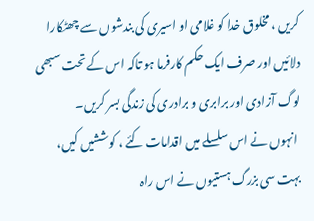کریں ، مخلوق خدا کو غلامی او اسیری کی بندشوں سے چھٹکارا دلائیں اور صرف ایک حکم کارفرما ہو تاکہ اس کے تحت سبھی لوگ آزادی اور برابری و برادری کی زندگی بسر کریں۔
 انہوں نے اس سلسلے میں اقدامات کئے ، کوششیں کیں، بہت سی بزرگ ہستیوں نے اس راہ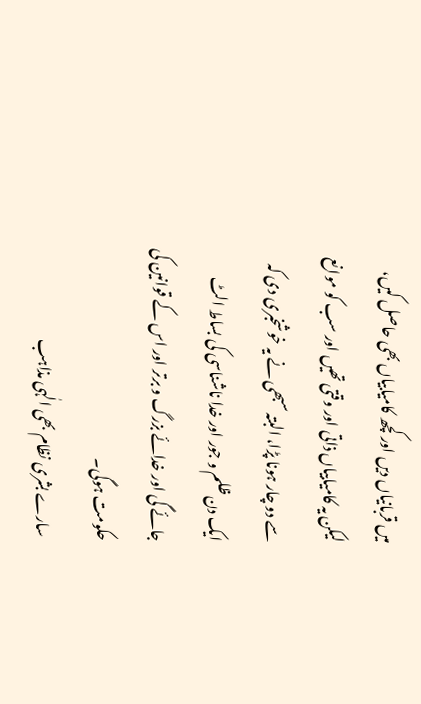میں قربانیاں دیں اور کچھ کامیابیاں بھی حاصل کیں، لیکن یہ کامیابیاں ذاتی اور وقتی تھیں اور سب کو موانع سے دو چار ہونا پڑا، البتہ سبھی نے یہ خوشخبری دی کہ ایک دن ظلم و جور اور خدا ناشناسی کی بساط الٹ جائے گی اور خدائے بزرگ و برتر اور اس کے قوانین کی حکومت ہوگی۔
 سارے بشری نظام بھی الٰہی مذاہب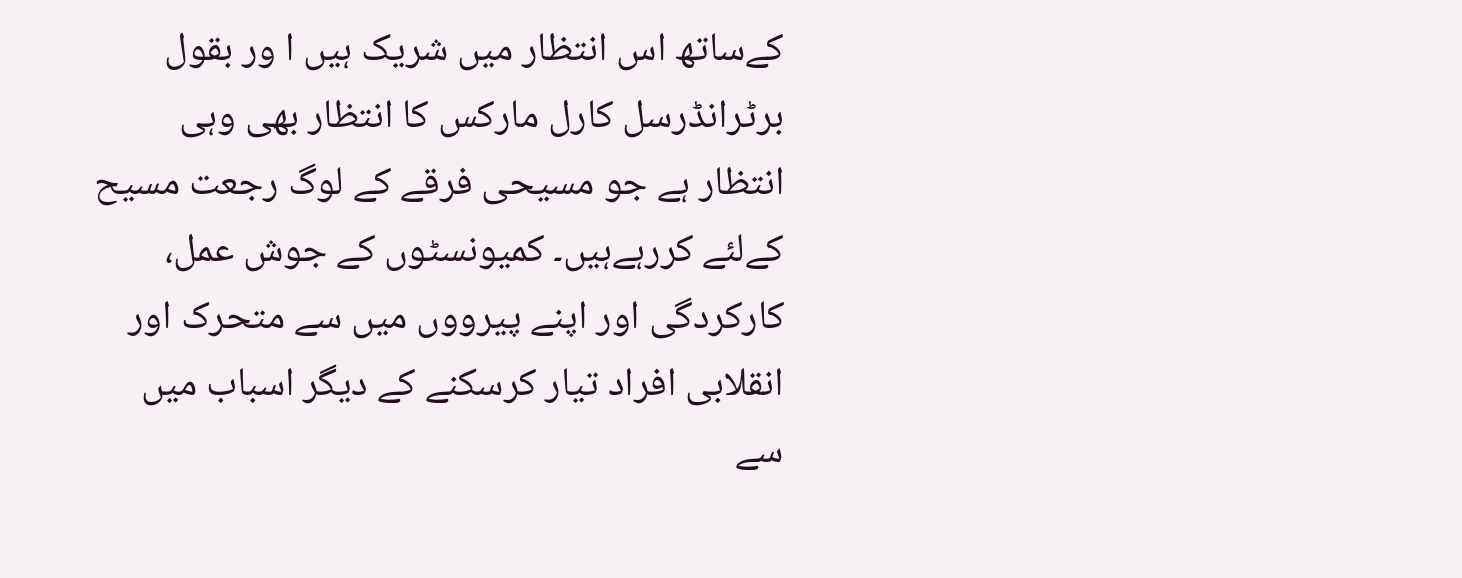کےساتھ اس انتظار میں شریک ہیں ا ور بقول برٹرانڈرسل کارل مارکس کا انتظار بھی وہی انتظار ہے جو مسیحی فرقے کے لوگ رجعت مسیح کےلئے کررہےہیں۔ کمیونسٹوں کے جوش عمل، کارکردگی اور اپنے پیرووں میں سے متحرک اور انقلابی افراد تیار کرسکنے کے دیگر اسباب میں سے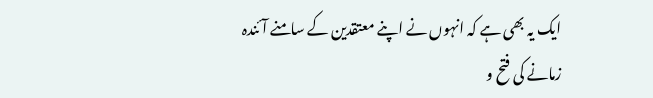ایک یہ بھی ہے کہ انہوں نے اپنے معتقدین کے سامنے آئندہ زمانے کی فتح و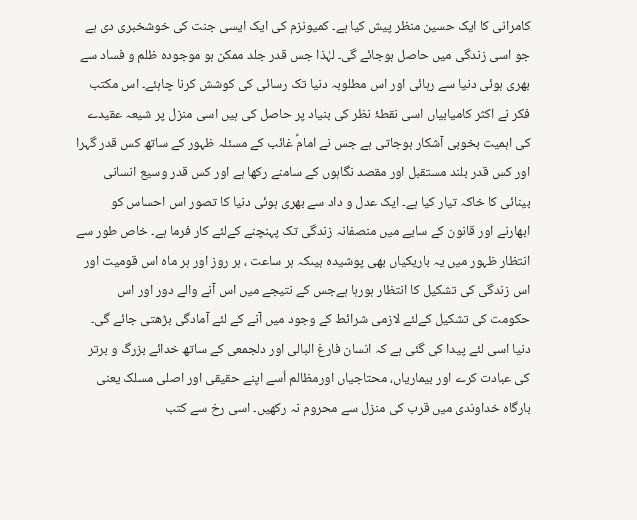کامرانی کا ایک حسین منظر پیش کیا ہے۔ کمیونزم کی ایک ایسی جنت کی خوشخبری دی ہے جو اسی زندگی میں حاصل ہوجائے گی۔ لہٰذا جس قدر جلد ممکن ہو موجودہ ظلم و فساد سے بھری ہوئی دنیا سے رہائی اور اس مطلوبہ دنیا تک رسائی کی کوشش کرنا چاہئے۔ اس مکتب فکر نے اکثر کامیابیاں اسی نقطۂ نظر کی بنیاد پر حاصل کی ہیں اسی منزل پر شیعہ عقیدے کی اہمیت بخوبی آشکار ہوجاتی ہے جس نے امامؑ غائب کے مسئلہ ظہور کے ساتھ کس قدر گہرا اور کس قدر بلند مستقبل اور مقصد نگاہوں کے سامنے رکھا ہے اور کس قدر وسیع انسانی بینائی کا خاکہ تیار کیا ہے۔ ایک عدل و داد سے بھری ہوئی دنیا کا تصور اس احساس کو ابھارنے اور قانون کے سایے میں منصفانہ زندگی تک پہنچنے کےلئے کار فرما ہے۔ خاص طور سے انتظار ظہور میں یہ باریکیاں بھی پوشیدہ ہیںکہ ہر ساعت ، ہر روز اور ہر ماہ اس قومیت اور اس زندگی کی تشکیل کا انتظار ہورہا ہےجس کے نتیجے میں اس آنے والے دور اور اس حکومت کی تشکیل کےلئے لازمی شرائط کے وجود میں آنے کے لئے آمادگی بڑھتی جائے گی۔ دنیا اسی لئے پیدا کی گئی ہے کہ انسان فارغ البالی اور دلجمعی کے ساتھ خدائے بزرگ و برتر کی عبادت کرے اور بیماریاں، محتاجیاں اورمظالم اُسے اپنے حقیقی اور اصلی مسلک یعنی بارگاہ خداوندی میں قرب کی منزل سے محروم نہ رکھیں۔ اسی رخ سے کتب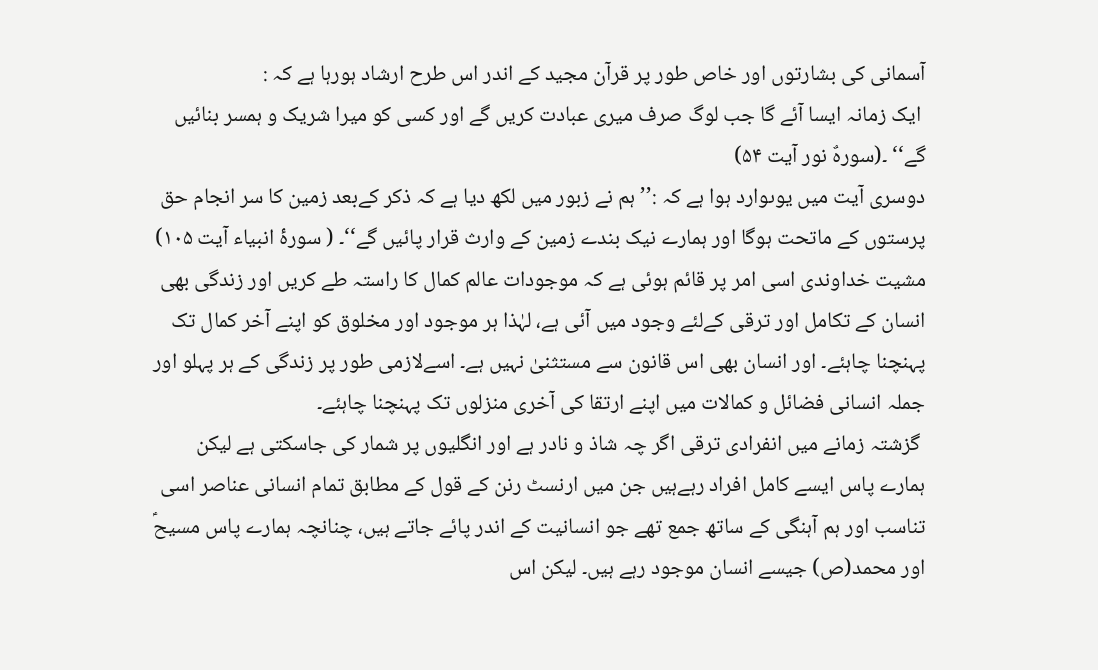آسمانی کی بشارتوں اور خاص طور پر قرآن مجید کے اندر اس طرح ارشاد ہورہا ہے کہ :
 ایک زمانہ ایسا آئے گا جب لوگ صرف میری عبادت کریں گے اور کسی کو میرا شریک و ہمسر بنائیں گے‘‘ ۔(سورہٌ نور آیت ۵۴)
دوسری آیت میں یوںوارد ہوا ہے کہ :’’ ہم نے زبور میں لکھ دیا ہے کہ ذکر کےبعد زمین کا سر انجام حق پرستوں کے ماتحت ہوگا اور ہمارے نیک بندے زمین کے وارث قرار پائیں گے‘‘۔ ( سورۂ انبیاء آیت ۱۰۵)
مشیت خداوندی اسی امر پر قائم ہوئی ہے کہ موجودات عالم کمال کا راستہ طے کریں اور زندگی بھی انسان کے تکامل اور ترقی کےلئے وجود میں آئی ہے، لہٰذا ہر موجود اور مخلوق کو اپنے آخر کمال تک پہنچنا چاہئے۔ اور انسان بھی اس قانون سے مستثنیٰ نہیں ہے۔ اسےلازمی طور پر زندگی کے ہر پہلو اور جملہ انسانی فضائل و کمالات میں اپنے ارتقا کی آخری منزلوں تک پہنچنا چاہئے۔
 گزشتہ زمانے میں انفرادی ترقی اگر چہ شاذ و نادر ہے اور انگلیوں پر شمار کی جاسکتی ہے لیکن ہمارے پاس ایسے کامل افراد رہےہیں جن میں ارنسٹ رنن کے قول کے مطابق تمام انسانی عناصر اسی تناسب اور ہم آہنگی کے ساتھ جمع تھے جو انسانیت کے اندر پائے جاتے ہیں، چنانچہ ہمارے پاس مسیحؑ اور محمد(ص) جیسے انسان موجود رہے ہیں۔ لیکن اس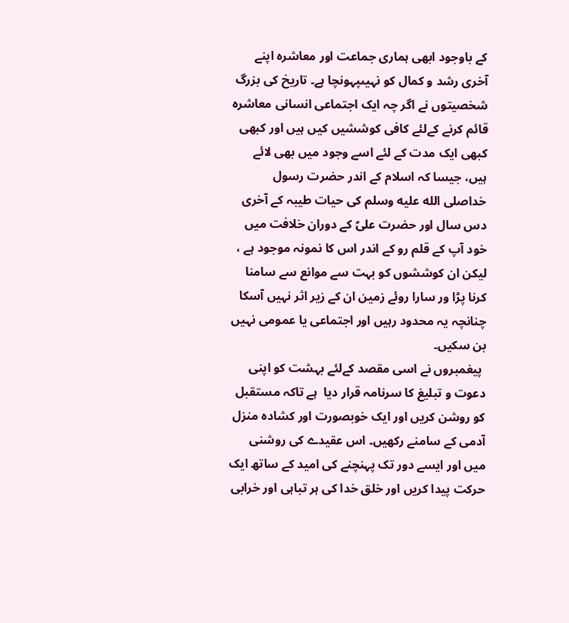کے باوجود ابھی ہماری جماعت اور معاشرہ اپنے آخری رشد و کمال کو نہیںپہونچا ہے۔ تاریخ کی بزرگ شخصیتوں نے اگر چہ ایک اجتماعی انسانی معاشرہ قائم کرنے کےلئے کافی کوششیں کیں ہیں اور کبھی کبھی ایک مدت کے لئے اسے وجود میں بھی لائے ہیں، جیسا کہ اسلام کے اندر حضرت رسول خداصلى الله عليه وسلم کی حیات طیبہ کے آخری دس سال اور حضرت علیؑ کے دوران خلافت میں خود آپ کے قلم رو کے اندر اس کا نمونہ موجود ہے ، لیکن ان کوششوں کو بہت سے موانع سے سامنا کرنا پڑا ور سارا روئے زمین ان کے زیر اثر نہیں آسکا چنانچہ یہ محدود رہیں اور اجتماعی یا عمومی نہیں بن سکیں۔
 پیغمبروں نے اسی مقصد کےلئے بہشت کو اپنی دعوت و تبلیغ کا سرنامہ قرار دیا  ہے تاکہ مستقبل کو روشن کریں اور ایک خوبصورت اور کشادہ منزل آدمی کے سامنے رکھیں۔ اس عقیدے کی روشنی میں اور ایسے دور تک پہنچنے کی امید کے ساتھ ایک حرکت پیدا کریں اور خلق خدا کی ہر تباہی اور خرابی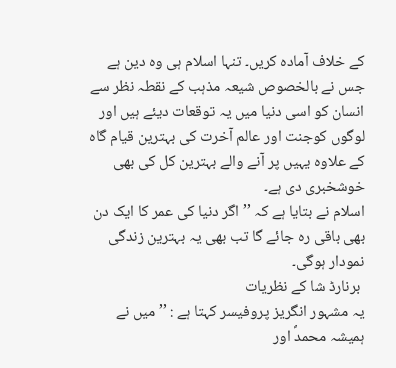کے خلاف آمادہ کریں۔ تنہا اسلام ہی وہ دین ہے جس نے بالخصوص شیعہ مذہب کے نقطہ نظر سے انسان کو اسی دنیا میں یہ توقعات دیئے ہیں اور لوگوں کوجنت اور عالم آخرت کی بہترین قیام گاہ کے علاوہ یہیں پر آنے والے بہترین کل کی بھی خوشخبری دی ہے۔
اسلام نے بتایا ہے کہ ’’ اگر دنیا کی عمر کا ایک دن بھی باقی رہ جائے گا تب بھی یہ بہترین زندگی نمودار ہوگی۔
 برنارڈ شا کے نظریات
یہ مشہور انگریز پروفیسر کہتا ہے : ’’ میں نے ہمیشہ محمدؐ اور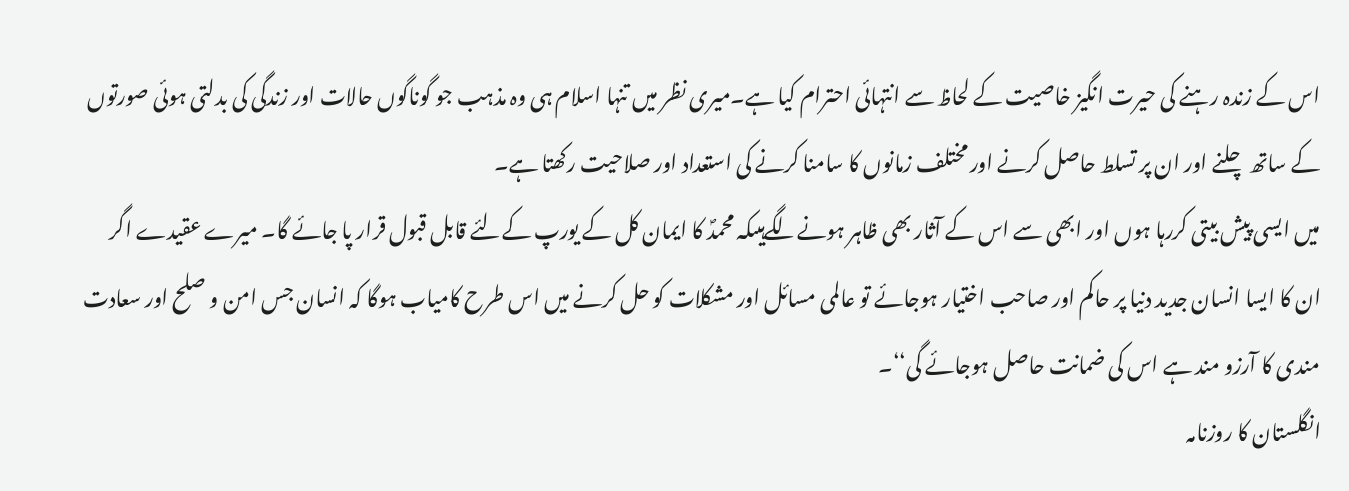اس کے زندہ رہنے کی حیرت انگیز خاصیت کے لحاظ سے انتہائی احترام کیا ہے۔میری نظر میں تنہا اسلام ہی وہ مذہب جو گوناگوں حالات اور زندگی کی بدلتی ہوئی صورتوں کے ساتھ چلنے اور ان پر تسلط حاصل کرنے اور مختلف زمانوں کا سامنا کرنے کی استعداد اور صلاحیت رکھتا ہے۔
میں ایسی پیش بیتی کررہا ہوں اور ابھی سے اس کے آثار بھی ظاہر ہونےلگےہیںکہ محمدؐ کا ایمان کل کے یورپ کےلئے قابل قبول قرار پا جائے گا۔ میرے عقیدے اگر ان کا ایسا انسان جدید دنیا پر حاکم اور صاحب اختیار ہوجائے تو عالمی مسائل اور مشکلات کو حل کرنے میں اس طرح کامیاب ہوگا کہ انسان جس امن و صلح اور سعادت مندی کا آرزو مند ہے اس کی ضمانت حاصل ہوجائے گی‘‘۔
انگلستان کا روزنامہ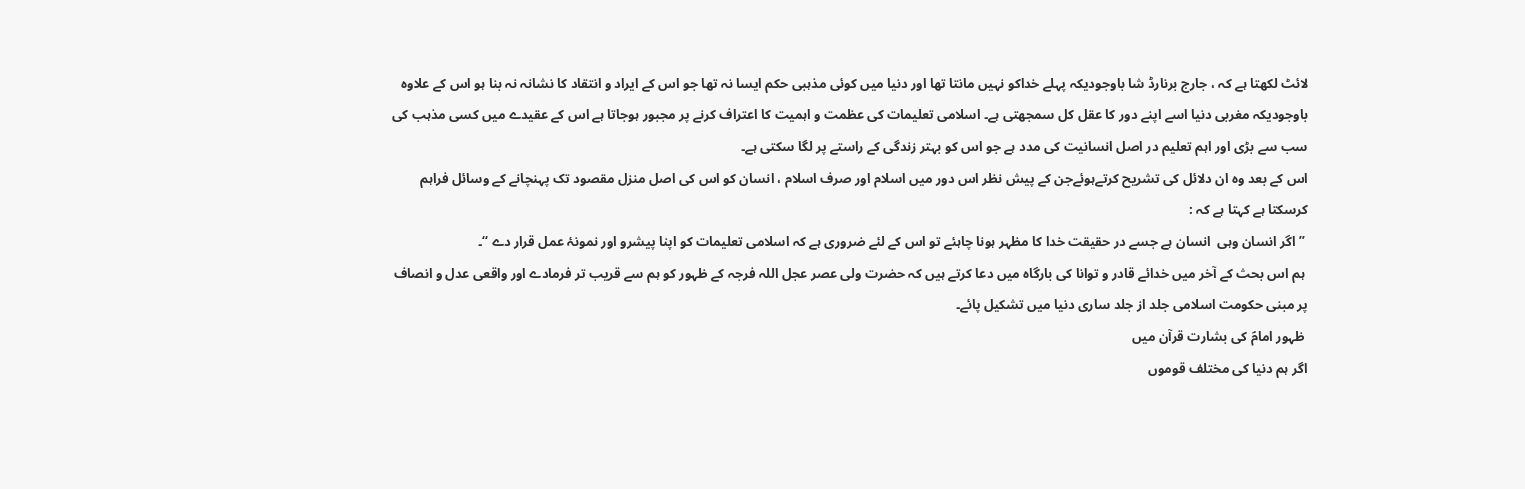لائٹ لکھتا ہے کہ ، جارج برنارڈ شا باوجودیکہ پہلے خداکو نہیں مانتا تھا اور دنیا میں کوئی مذہبی حکم ایسا نہ تھا جو اس کے ایراد و انتقاد کا نشانہ نہ بنا ہو اس کے علاوہ باوجودیکہ مغربی دنیا اسے اپنے دور کا عقل کل سمجھتی ہے۔ اسلامی تعلیمات کی عظمت و اہمیت کا اعتراف کرنے پر مجبور ہوجاتا ہے اس کے عقیدے میں کسی مذہب کی سب سے بڑی اور اہم تعلیم در اصل انسانیت کی مدد ہے جو اس کو بہتر زندگی کے راستے پر لگا سکتی ہے۔
اس کے بعد وہ ان دلائل کی تشریح کرتےہوئےجن کے پیش نظر اس دور میں اسلام اور صرف اسلام ، انسان کو اس کی اصل منزل مقصود تک پہنچانے کے وسائل فراہم کرسکتا ہے کہتا ہے کہ :
 ’’ اگر انسان وہی  انسان ہے جسے در حقیقت خدا کا مظہر ہونا چاہئے تو اس کے لئے ضروری ہے کہ اسلامی تعلیمات کو اپنا پیشرو اور نمونۂ عمل قرار دے ‘‘۔
 ہم اس بحث کے آخر میں خدائے قادر و توانا کی بارگاہ میں دعا کرتے ہیں کہ حضرت ولی عصر عجل اللہ فرجہ کے ظہور کو ہم سے قریب تر فرمادے اور واقعی عدل و انصاف پر مبنی حکومت اسلامی جلد از جلد ساری دنیا میں تشکیل پائے۔
 ظہور امامؑ کی بشارت قرآن میں
اگر ہم دنیا کی مختلف قوموں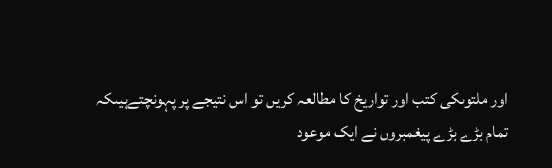اور ملتوںکی کتب اور تواریخ کا مطالعہ کریں تو اس نتیجے پر پہونچتےہیںکہ تمام بڑے بڑے پیغمبروں نے ایک موعود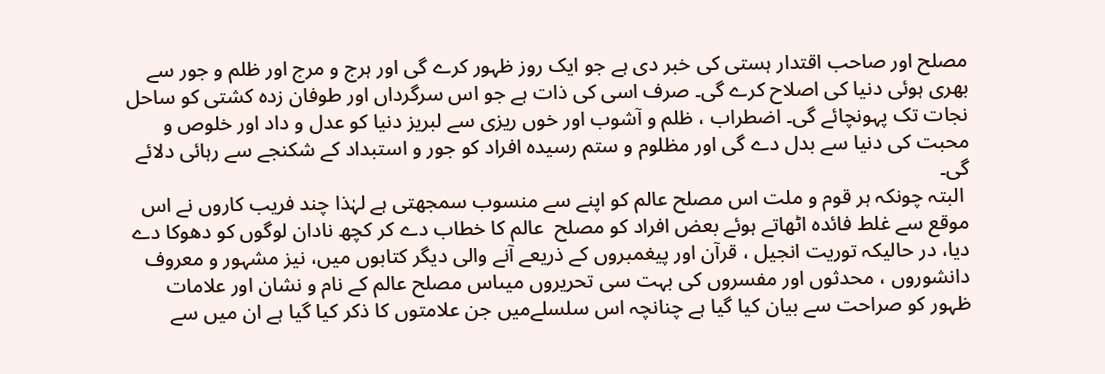مصلح اور صاحب اقتدار ہستی کی خبر دی ہے جو ایک روز ظہور کرے گی اور ہرج و مرج اور ظلم و جور سے بھری ہوئی دنیا کی اصلاح کرے گی۔ صرف اسی کی ذات ہے جو اس سرگرداں اور طوفان زدہ کشتی کو ساحل نجات تک پہونچائے گی۔ اضطراب ، ظلم و آشوب اور خوں ریزی سے لبریز دنیا کو عدل و داد اور خلوص و محبت کی دنیا سے بدل دے گی اور مظلوم و ستم رسیدہ افراد کو جور و استبداد کے شکنجے سے رہائی دلائے گی۔
 البتہ چونکہ ہر قوم و ملت اس مصلح عالم کو اپنے سے منسوب سمجھتی ہے لہٰذا چند فریب کاروں نے اس موقع سے غلط فائدہ اٹھاتے ہوئے بعض افراد کو مصلح  عالم کا خطاب دے کر کچھ نادان لوگوں کو دھوکا دے دیا، در حالیکہ توریت انجیل ، قرآن اور پیغمبروں کے ذریعے آنے والی دیگر کتابوں میں، نیز مشہور و معروف دانشوروں ، محدثوں اور مفسروں کی بہت سی تحریروں میںاس مصلح عالم کے نام و نشان اور علامات ظہور کو صراحت سے بیان کیا گیا ہے چنانچہ اس سلسلےمیں جن علامتوں کا ذکر کیا گیا ہے ان میں سے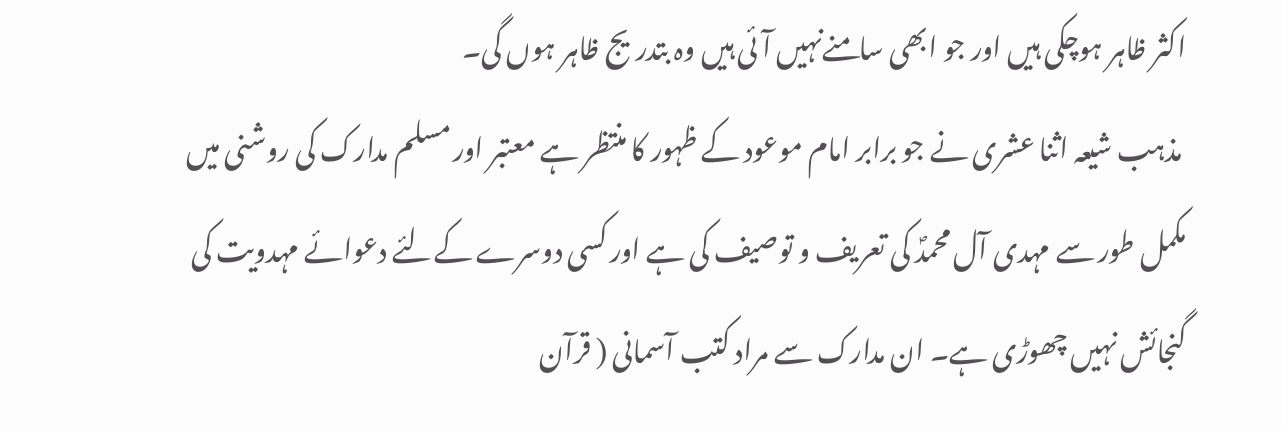اکثر ظاہر ہوچکی ہیں اور جو ابھی سامنےنہیں آئی ہیں وہ بتدریج ظاہر ہوں گی۔
 مذہب شیعہ اثنا عشری نے جو برابر امام موعود کے ظہور کا منتظر ہے معتبر اور مسلم مدارک کی روشنی میں مکمل طور سے مہدی آل محمدؐ کی تعریف و توصیف کی ہے اور کسی دوسرے کےلئے دعوائے مہدویت کی گنجائش نہیں چھوڑی ہے۔ ان مدارک سے مراد کتب آسمانی ( قرآن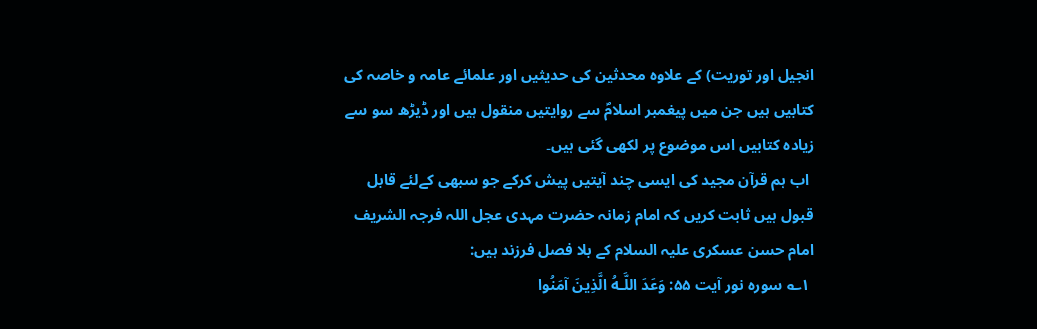انجیل اور توریت) کے علاوہ محدثین کی حدیثیں اور علمائے عامہ و خاصہ کی کتابیں ہیں جن میں پیغمبر اسلامؐ سے روایتیں منقول ہیں اور ڈیڑھ سو سے زیادہ کتابیں اس موضوع پر لکھی گئی ہیں۔
 اب ہم قرآن مجید کی ایسی چند آیتیں پیش کرکے جو سبھی کےلئے قابل قبول ہیں ثابت کریں کہ امام زمانہ حضرت مہدی عجل اللہ فرجہ الشریف امام حسن عسکری علیہ السلام کے بلا فصل فرزند ہیں:
 ۱؎ سورہ نور آیت ۵۵: وَعَدَ اللَّـهُ الَّذِينَ آمَنُوا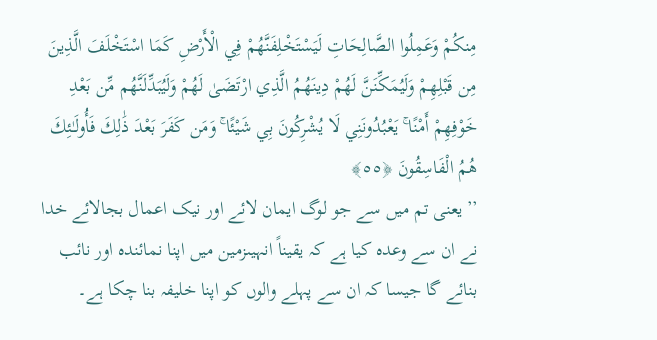مِنكُمْ وَعَمِلُوا الصَّالِحَاتِ لَيَسْتَخْلِفَنَّهُمْ فِي الْأَرْضِ كَمَا اسْتَخْلَفَ الَّذِينَ مِن قَبْلِهِمْ وَلَيُمَكِّنَنَّ لَهُمْ دِينَهُمُ الَّذِي ارْتَضَىٰ لَهُمْ وَلَيُبَدِّلَنَّهُم مِّن بَعْدِ خَوْفِهِمْ أَمْنًا ۚ يَعْبُدُونَنِي لَا يُشْرِكُونَ بِي شَيْئًا ۚ وَمَن كَفَرَ بَعْدَ ذَٰلِكَ فَأُولَـٰئِكَ هُمُ الْفَاسِقُونَ ﴿٥٥﴾
’’یعنی تم میں سے جو لوگ ایمان لائے اور نیک اعمال بجالائے خدا نے ان سے وعدہ کیا ہے کہ یقیناً انہیںزمین میں اپنا نمائندہ اور نائب بنائے گا جیسا کہ ان سے پہلے والوں کو اپنا خلیفہ بنا چکا ہے۔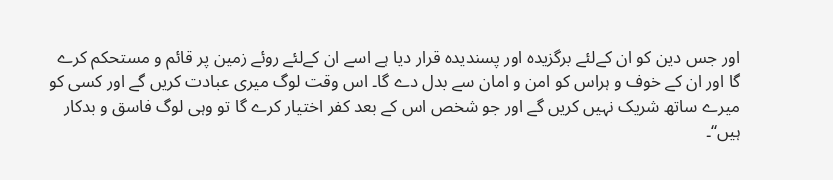اور جس دین کو ان کےلئے برگزیدہ اور پسندیدہ قرار دیا ہے اسے ان کےلئے روئے زمین پر قائم و مستحکم کرے گا اور ان کے خوف و ہراس کو امن و امان سے بدل دے گا۔ اس وقت لوگ میری عبادت کریں گے اور کسی کو میرے ساتھ شریک نہیں کریں گے اور جو شخص اس کے بعد کفر اختیار کرے گا تو وہی لوگ فاسق و بدکار ہیں‘‘۔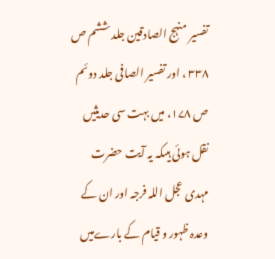تفسیر منہج الصادقین جلد ششم ص ۳۳۸ ، اور تفسیر الصافی جلد دوئم ص ۱۷۸، میں بہت سی حدیثیں نقل ہوئی ہیںکہ یہ آیت حضرت مہدی عجل اللہ فرجہ اور ان کے وعدہ ظہور و قیام کے بارےمیں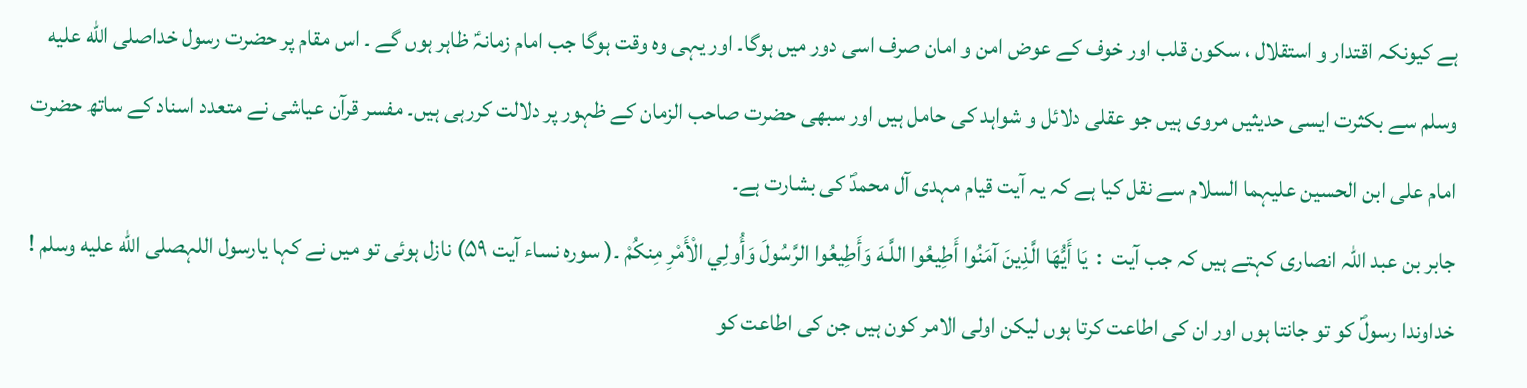ہے کیونکہ اقتدار و استقلال ، سکون قلب اور خوف کے عوض امن و امان صرف اسی دور میں ہوگا۔ اور یہی وہ وقت ہوگا جب امام زمانہؑ ظاہر ہوں گے ۔ اس مقام پر حضرت رسول خداصلى الله عليه وسلم سے بکثرت ایسی حدیثیں مروی ہیں جو عقلی دلائل و شواہد کی حامل ہیں اور سبھی حضرت صاحب الزمان کے ظہور پر دلالت کررہی ہیں۔ مفسر قرآن عیاشی نے متعدد اسناد کے ساتھ حضرت امام علی ابن الحسین علیہما السلام سے نقل کیا ہے کہ یہ آیت قیام مہدی آل محمدؐ کی بشارت ہے۔
جابر بن عبد اللہ انصاری کہتے ہیں کہ جب آیت  :  يَا أَيُّهَا الَّذِينَ آمَنُوا أَطِيعُوا اللَّـهَ وَأَطِيعُوا الرَّسُولَ وَأُولِي الْأَمْرِ مِنكُمْ ۔( سورہ نساء آیت ۵۹) نازل ہوئی تو میں نے کہا یارسول اللہصلى الله عليه وسلم ! خداوندا رسولؐ کو تو جانتا ہوں اور ان کی اطاعت کرتا ہوں لیکن اولی الامر کون ہیں جن کی اطاعت کو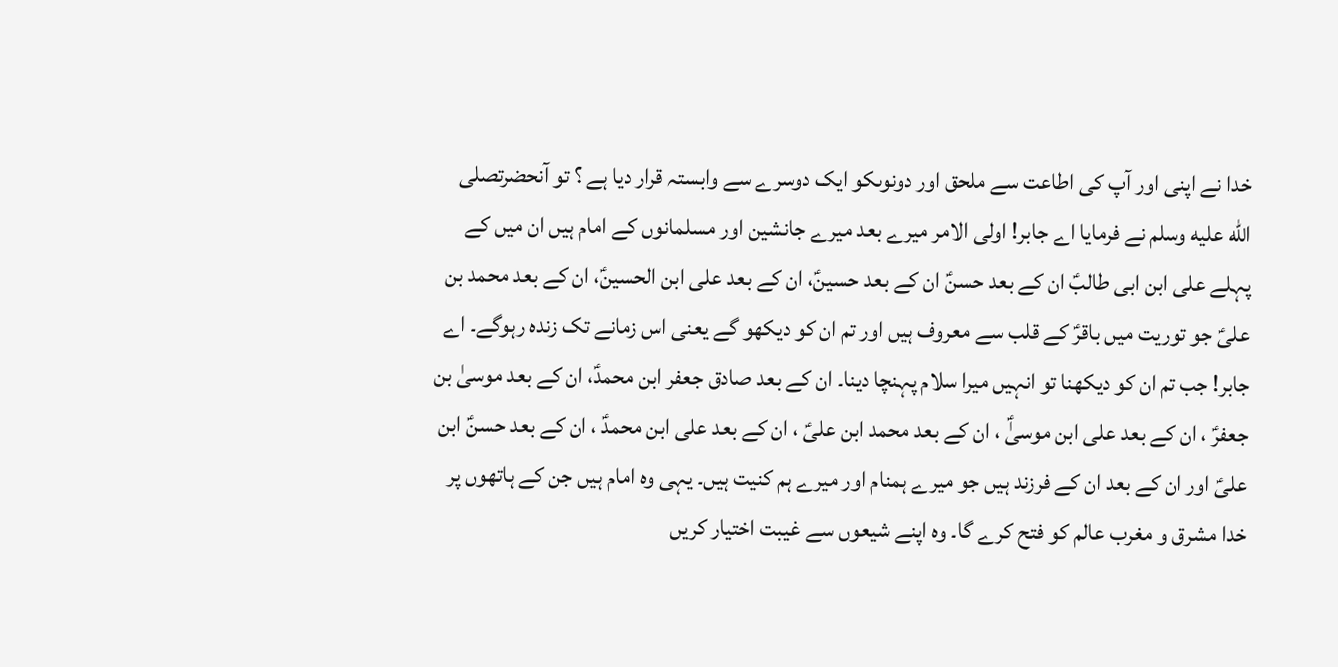خدا نے اپنی اور آپ کی اطاعت سے ملحق اور دونوںکو ایک دوسرے سے وابستہ قرار دیا ہے ؟ تو آنحضرتصلى الله عليه وسلم نے فرمایا اے جابر! اولی الامر میرے بعد میرے جانشین اور مسلمانوں کے امام ہیں ان میں کے پہلے علی ابن ابی طالبؑ ان کے بعد حسنؑ ان کے بعد حسینؑ، ان کے بعد علی ابن الحسینؑ، ان کے بعد محمد بن علیؑ جو توریت میں باقرؑ کے قلب سے معروف ہیں اور تم ان کو دیکھو گے یعنی اس زمانے تک زندہ رہوگے۔ اے جابر! جب تم ان کو دیکھنا تو انہیں میرا سلام پہنچا دینا۔ ان کے بعد صادق جعفر ابن محمدؑ، ان کے بعد موسیٰ بن جعفرؑ ، ان کے بعد علی ابن موسیٰؑ ، ان کے بعد محمد ابن علیؑ ، ان کے بعد علی ابن محمدؑ ، ان کے بعد حسنؑ ابن علیؑ اور ان کے بعد ان کے فرزند ہیں جو میرے ہمنام اور میرے ہم کنیت ہیں۔ یہی وہ امام ہیں جن کے ہاتھوں پر خدا مشرق و مغرب عالم کو فتح کرے گا۔ وہ اپنے شیعوں سے غیبت اختیار کریں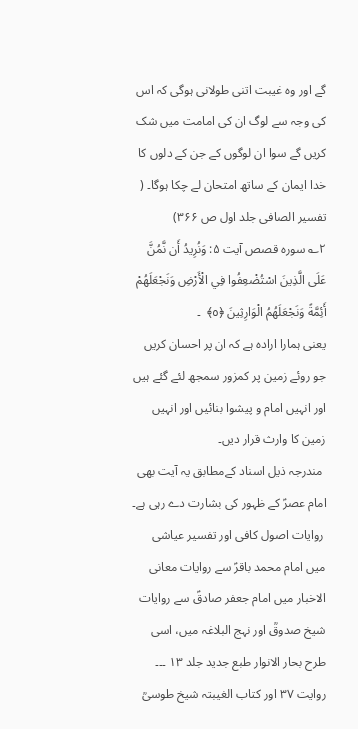گے اور وہ غیبت اتنی طولانی ہوگی کہ اس کی وجہ سے لوگ ان کی امامت میں شک کریں گے سوا ان لوگوں کے جن کے دلوں کا خدا ایمان کے ساتھ امتحان لے چکا ہوگا۔ ( تفسیر الصافی جلد اول ص ۳۶۶)
۲؎ سورہ قصص آیت ۵: وَنُرِيدُ أَن نَّمُنَّ عَلَى الَّذِينَ اسْتُضْعِفُوا فِي الْأَرْضِ وَنَجْعَلَهُمْ أَئِمَّةً وَنَجْعَلَهُمُ الْوَارِثِينَ ﴿٥﴾  ۔
یعنی ہمارا ارادہ ہے کہ ان پر احسان کریں جو روئے زمین پر کمزور سمجھ لئے گئے ہیں اور انہیں امام و پیشوا بنائیں اور انہیں زمین کا وارث قرار دیں۔
 مندرجہ ذیل اسناد کےمطابق یہ آیت بھی امام عصرؑ کے ظہور کی بشارت دے رہی ہے۔
 روایات اصول کافی اور تفسیر عیاشی میں امام محمد باقرؑ سے روایات معانی الاخبار میں امام جعفر صادقؑ سے روایات شیخ صدوقؒ اور نہج البلاغہ میں، اسی طرح بحار الانوار طبع جدید جلد ۱۳ ۔۔۔ روایت ۳۷ اور کتاب الغیبتہ شیخ طوسیؒ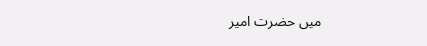میں حضرت امیر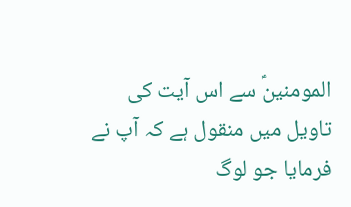المومنینؑ سے اس آیت کی تاویل میں منقول ہے کہ آپ نے فرمایا جو لوگ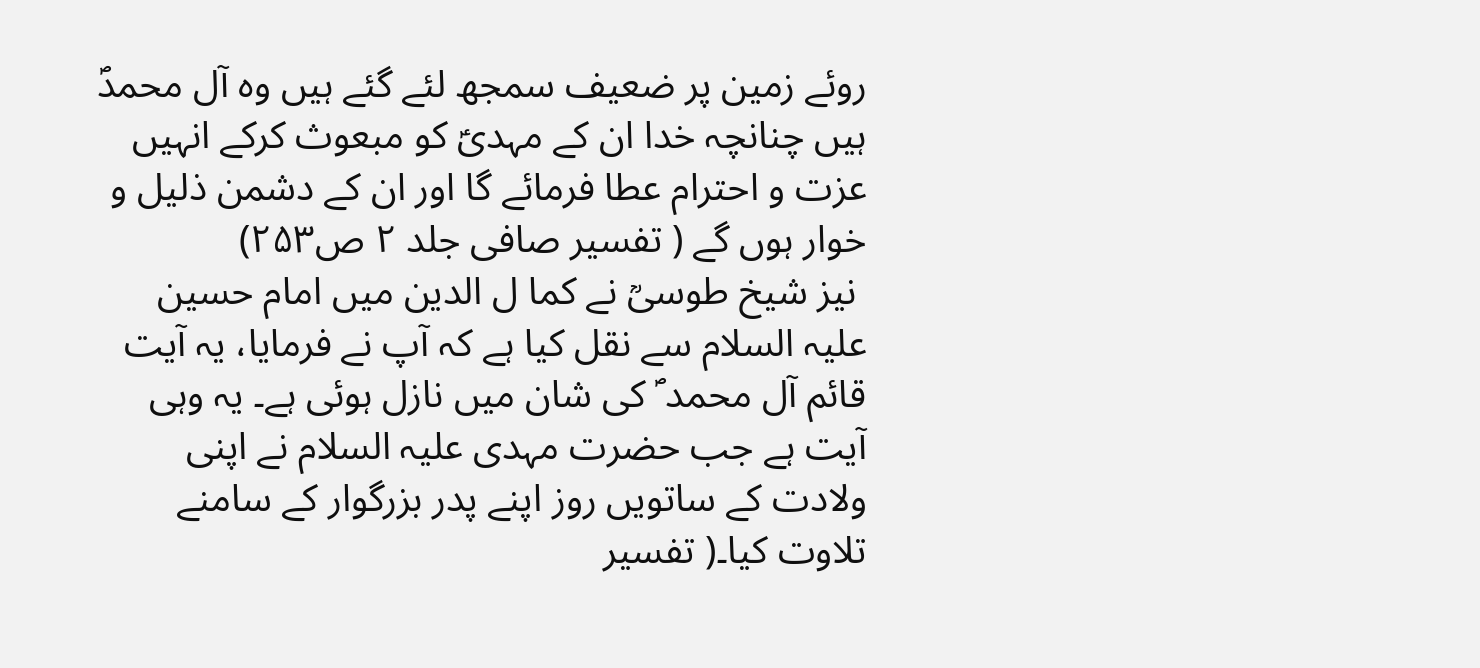روئے زمین پر ضعیف سمجھ لئے گئے ہیں وہ آل محمدؐ ہیں چنانچہ خدا ان کے مہدیؑ کو مبعوث کرکے انہیں عزت و احترام عطا فرمائے گا اور ان کے دشمن ذلیل و خوار ہوں گے ( تفسیر صافی جلد ۲ ص۲۵۳)
 نیز شیخ طوسیؒ نے کما ل الدین میں امام حسین علیہ السلام سے نقل کیا ہے کہ آپ نے فرمایا، یہ آیت قائم آل محمد ؐ کی شان میں نازل ہوئی ہے۔ یہ وہی آیت ہے جب حضرت مہدی علیہ السلام نے اپنی ولادت کے ساتویں روز اپنے پدر بزرگوار کے سامنے تلاوت کیا۔( تفسیر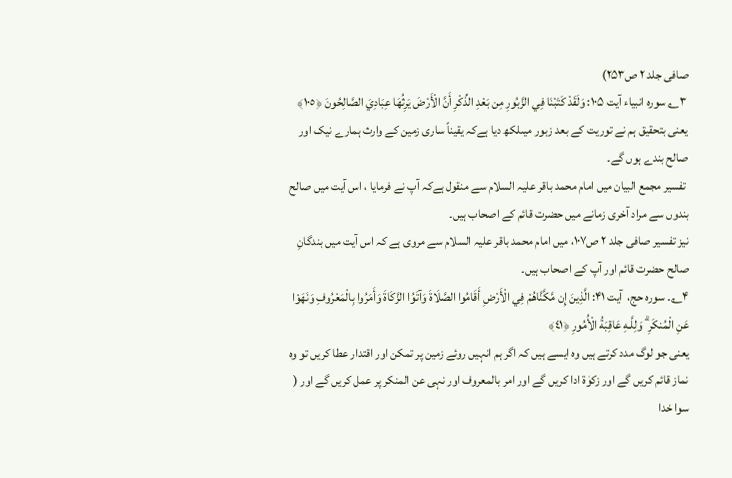صافی جلد ۲ ص۲۵۳)
 ۳؎ سورہ انبیاء آیت ۱۰۵: وَلَقَدْ كَتَبْنَا فِي الزَّبُورِ مِن بَعْدِ الذِّكْرِ أَنَّ الْأَرْضَ يَرِثُهَا عِبَادِيَ الصَّالِحُونَ ﴿١٠٥﴾
یعنی بتحقیق ہم نے توریت کے بعد زبور میںلکھ دیا ہےکہ یقیناً ساری زمین کے وارث ہمارے نیک اور صالح بندے ہوں گے۔
 تفسیر مجمع البیان میں امام محمد باقر علیہ السلام سے منقول ہےکہ آپ نے فرمایا ، اس آیت میں صالح بندوں سے مراد آخری زمانے میں حضرت قائم کے اصحاب ہیں۔
نیز تفسیر صافی جلد ۲ ص۱۰۷، میں امام محمد باقر علیہ السلام سے مروی ہے کہ اس آیت میں بندگانِ صالح حضرت قائم اور آپ کے اصحاب ہیں۔
۴؎۔ سورہ حج،  آیت ۴۱: الَّذِينَ إِن مَّكَّنَّاهُمْ فِي الْأَرْضِ أَقَامُوا الصَّلَاةَ وَآتَوُا الزَّكَاةَ وَأَمَرُوا بِالْمَعْرُوفِ وَنَهَوْا عَنِ الْمُنكَرِ ۗ وَلِلَّـهِ عَاقِبَةُ الْأُمُورِ ﴿٤١﴾
یعنی جو لوگ مدد کرتے ہیں وہ ایسے ہیں کہ اگر ہم انہیں روئے زمین پر تمکن اور اقتدار عطا کریں تو وہ نماز قائم کریں گے اور زکوٰۃ ادا کریں گے اور امر بالمعروف اور نہی عن المنکر پر عمل کریں گے اور ( سوا خدا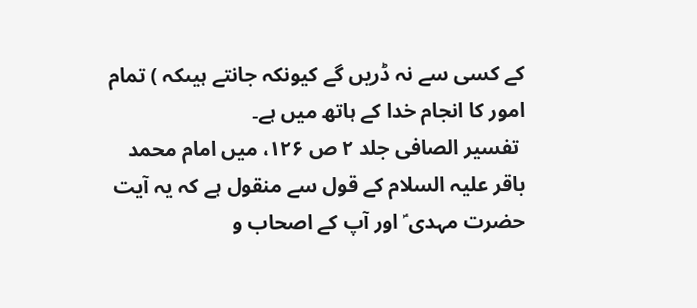کے کسی سے نہ ڈریں گے کیونکہ جانتے ہیںکہ ) تمام امور کا انجام خدا کے ہاتھ میں ہے۔
 تفسیر الصافی جلد ۲ ص ۱۲۶، میں امام محمد باقر علیہ السلام کے قول سے منقول ہے کہ یہ آیت حضرت مہدی ؑ اور آپ کے اصحاب و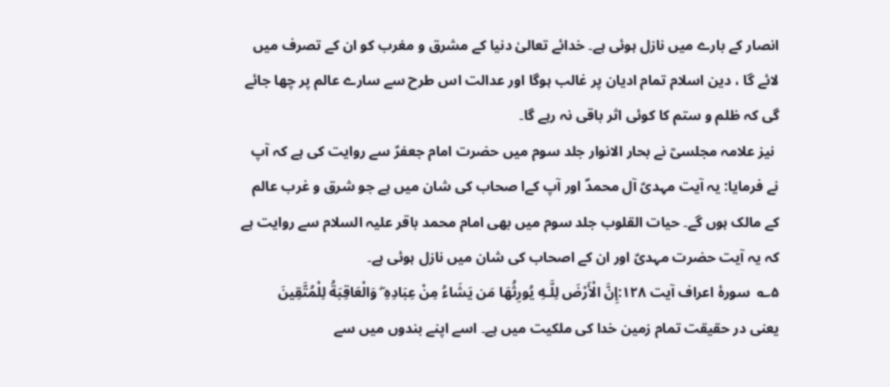انصار کے بارے میں نازل ہوئی ہے۔ خدائے تعالیٰ دنیا کے مشرق و مغرب کو ان کے تصرف میں لائے گا ، دین اسلام تمام ادیان پر غالب ہوگا اور عدالت اس طرح سے سارے عالم پر چھا جائے گی کہ ظلم و ستم کا کوئی اثر باقی نہ رہے گا۔
 نیز علامہ مجلسیؒ نے بحار الانوار جلد سوم میں حضرت امام جعفرؑ سے روایت کی ہے کہ آپ نے فرمایا: یہ آیت مہدیؑ آل محمدؐ اور آپ کےا صحاب کی شان میں ہے جو شرق و غرب عالم کے مالک ہوں گے۔ حیات القلوب جلد سوم میں بھی امام محمد باقر علیہ السلام سے روایت ہے کہ یہ آیت حضرت مہدیؑ اور ان کے اصحاب کی شان میں نازل ہوئی ہے۔
۵؎  سورۂ اعراف آیت ۱۲۸:إِنَّ الْأَرْضَ لِلَّـهِ يُورِثُهَا مَن يَشَاءُ مِنْ عِبَادِهِ ۖ وَالْعَاقِبَةُ لِلْمُتَّقِينَ
یعنی در حقیقت تمام زمین خدا کی ملکیت میں ہے۔ اسے اپنے بندوں میں سے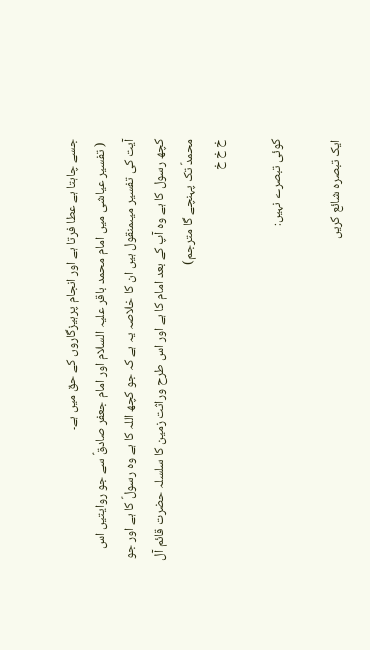جسے چاہتا ہے عطا فرتا ہے اور انجام پرہیزگاروں کے حق میں ہے۔
 ( تفسیر عیاشی میں امام محمد باقر علیہ السلام اور امام جعفر صادقؑ سے جو روایتیں اس آیت کی تفسیر میںمنقول ہیں ان کا خلاصہ یہ ہے کہ جو کچھ اللہ کا ہے وہ رسولؐ کا ہے اور جو کچھ رسول کا ہے وہ آپ کے بعد امام کا ہے اور اس طرح وراثت زمین کا سلسلہ حضرت قائم آل محمدؐ تک پہنچے گا مترجم)
خ خ خ

کوئی تبصرے نہیں:

ایک تبصرہ شائع کریں